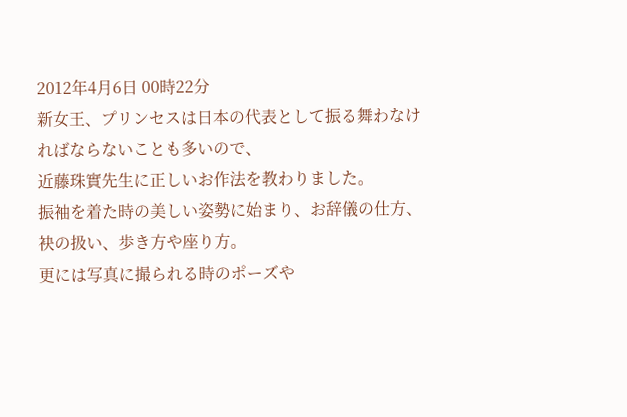2012年4月6日 00時22分
新女王、プリンセスは日本の代表として振る舞わなければならないことも多いので、
近藤珠實先生に正しいお作法を教わりました。
振袖を着た時の美しい姿勢に始まり、お辞儀の仕方、袂の扱い、歩き方や座り方。
更には写真に撮られる時のポーズや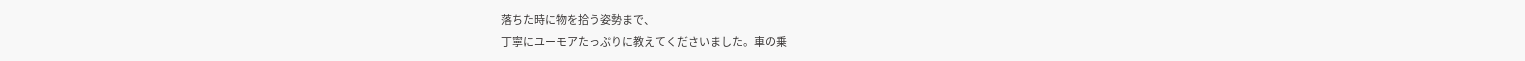落ちた時に物を拾う姿勢まで、
丁寧にユーモアたっぷりに教えてくださいました。車の乗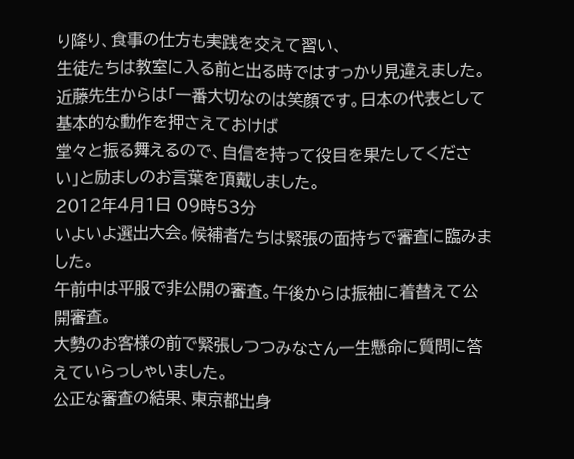り降り、食事の仕方も実践を交えて習い、
生徒たちは教室に入る前と出る時ではすっかり見違えました。
近藤先生からは「一番大切なのは笑顔です。日本の代表として基本的な動作を押さえておけば
堂々と振る舞えるので、自信を持って役目を果たしてください」と励ましのお言葉を頂戴しました。
2012年4月1日 09時53分
いよいよ選出大会。候補者たちは緊張の面持ちで審査に臨みました。
午前中は平服で非公開の審査。午後からは振袖に着替えて公開審査。
大勢のお客様の前で緊張しつつみなさん一生懸命に質問に答えていらっしゃいました。
公正な審査の結果、東京都出身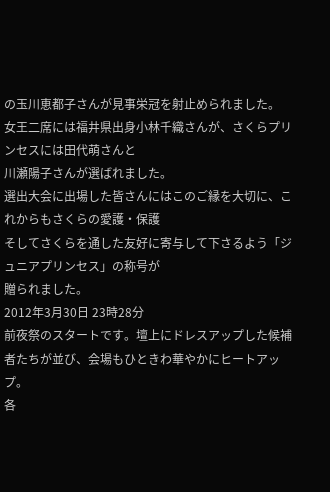の玉川恵都子さんが見事栄冠を射止められました。
女王二席には福井県出身小林千織さんが、さくらプリンセスには田代萌さんと
川瀬陽子さんが選ばれました。
選出大会に出場した皆さんにはこのご縁を大切に、これからもさくらの愛護・保護
そしてさくらを通した友好に寄与して下さるよう「ジュニアプリンセス」の称号が
贈られました。
2012年3月30日 23時28分
前夜祭のスタートです。壇上にドレスアップした候補者たちが並び、会場もひときわ華やかにヒートアップ。
各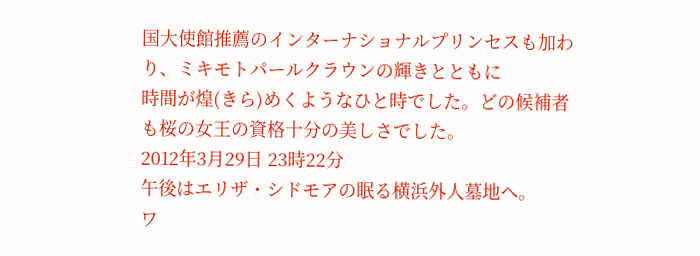国大使館推薦のインターナショナルプリンセスも加わり、ミキモトパールクラウンの輝きとともに
時間が煌(きら)めくようなひと時でした。どの候補者も桜の女王の資格十分の美しさでした。
2012年3月29日 23時22分
午後はエリザ・シドモアの眠る横浜外人墓地へ。
ワ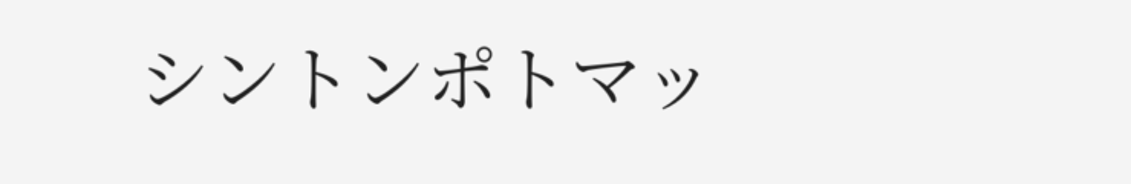シントンポトマッ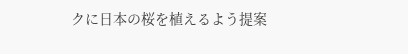クに日本の桜を植えるよう提案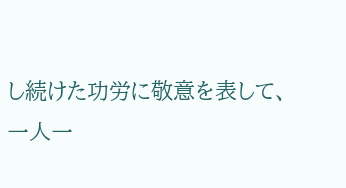し続けた功労に敬意を表して、
一人一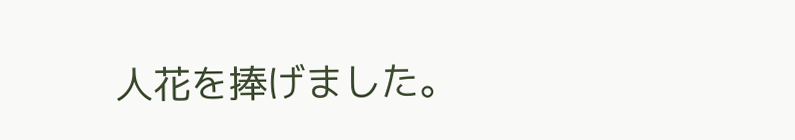人花を捧げました。